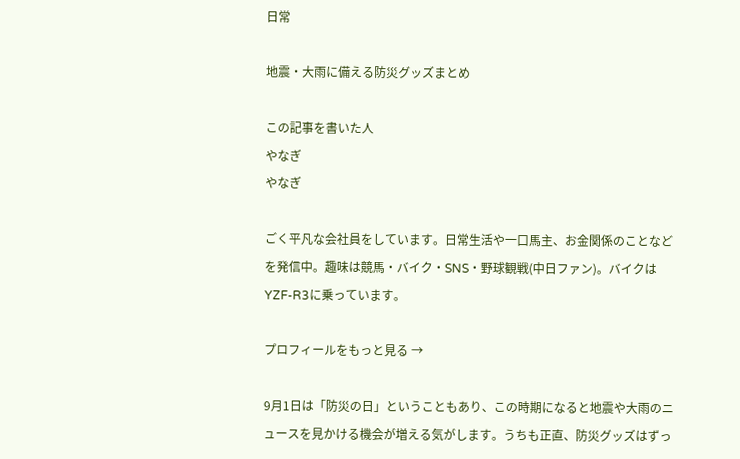日常

地震・大雨に備える防災グッズまとめ

この記事を書いた人
やなぎ
やなぎ

ごく平凡な会社員をしています。日常生活や一口馬主、お金関係のことなどを発信中。趣味は競馬・バイク・SNS・野球観戦(中日ファン)。バイクはYZF-R3に乗っています。

プロフィールをもっと見る →

9月1日は「防災の日」ということもあり、この時期になると地震や大雨のニュースを見かける機会が増える気がします。うちも正直、防災グッズはずっ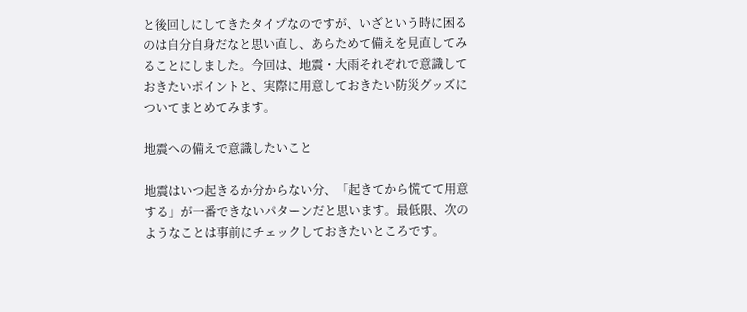と後回しにしてきたタイプなのですが、いざという時に困るのは自分自身だなと思い直し、あらためて備えを見直してみることにしました。今回は、地震・大雨それぞれで意識しておきたいポイントと、実際に用意しておきたい防災グッズについてまとめてみます。

地震への備えで意識したいこと

地震はいつ起きるか分からない分、「起きてから慌てて用意する」が一番できないパターンだと思います。最低限、次のようなことは事前にチェックしておきたいところです。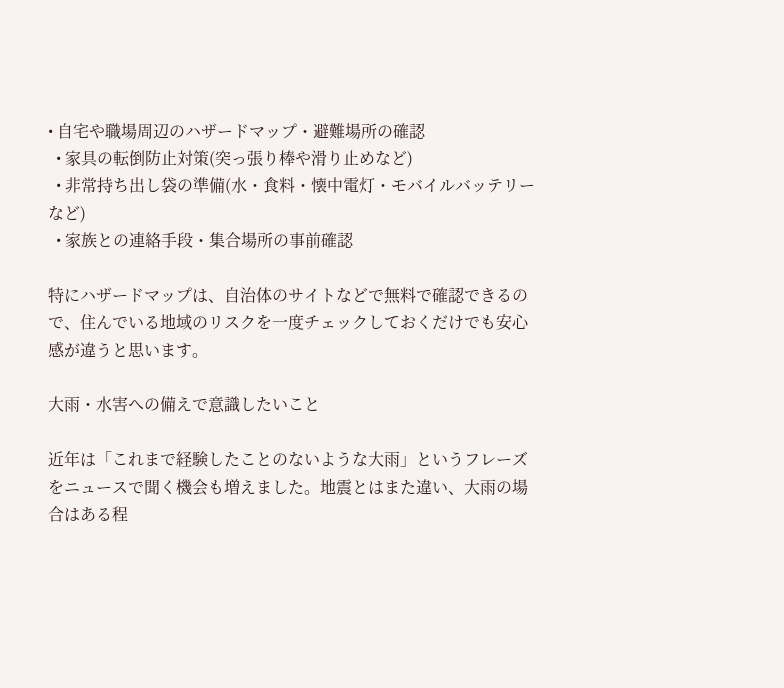• 自宅や職場周辺のハザードマップ・避難場所の確認
  • 家具の転倒防止対策(突っ張り棒や滑り止めなど)
  • 非常持ち出し袋の準備(水・食料・懐中電灯・モバイルバッテリーなど)
  • 家族との連絡手段・集合場所の事前確認

特にハザードマップは、自治体のサイトなどで無料で確認できるので、住んでいる地域のリスクを一度チェックしておくだけでも安心感が違うと思います。

大雨・水害への備えで意識したいこと

近年は「これまで経験したことのないような大雨」というフレーズをニュースで聞く機会も増えました。地震とはまた違い、大雨の場合はある程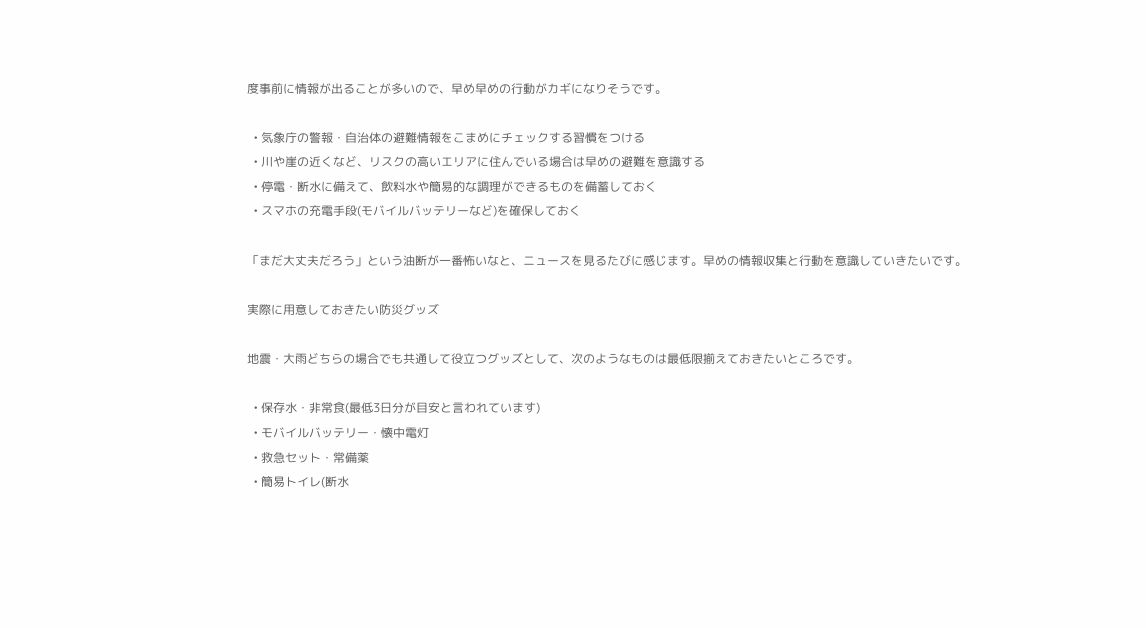度事前に情報が出ることが多いので、早め早めの行動がカギになりそうです。

  • 気象庁の警報・自治体の避難情報をこまめにチェックする習慣をつける
  • 川や崖の近くなど、リスクの高いエリアに住んでいる場合は早めの避難を意識する
  • 停電・断水に備えて、飲料水や簡易的な調理ができるものを備蓄しておく
  • スマホの充電手段(モバイルバッテリーなど)を確保しておく

「まだ大丈夫だろう」という油断が一番怖いなと、ニュースを見るたびに感じます。早めの情報収集と行動を意識していきたいです。

実際に用意しておきたい防災グッズ

地震・大雨どちらの場合でも共通して役立つグッズとして、次のようなものは最低限揃えておきたいところです。

  • 保存水・非常食(最低3日分が目安と言われています)
  • モバイルバッテリー・懐中電灯
  • 救急セット・常備薬
  • 簡易トイレ(断水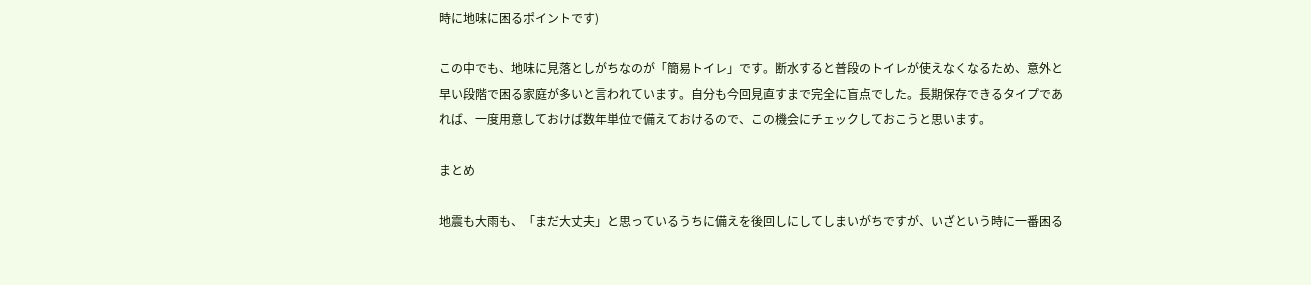時に地味に困るポイントです)

この中でも、地味に見落としがちなのが「簡易トイレ」です。断水すると普段のトイレが使えなくなるため、意外と早い段階で困る家庭が多いと言われています。自分も今回見直すまで完全に盲点でした。長期保存できるタイプであれば、一度用意しておけば数年単位で備えておけるので、この機会にチェックしておこうと思います。

まとめ

地震も大雨も、「まだ大丈夫」と思っているうちに備えを後回しにしてしまいがちですが、いざという時に一番困る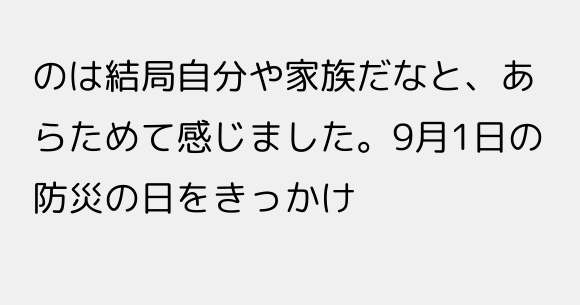のは結局自分や家族だなと、あらためて感じました。9月1日の防災の日をきっかけ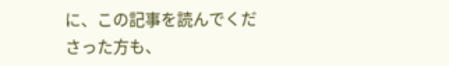に、この記事を読んでくださった方も、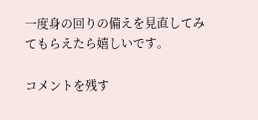一度身の回りの備えを見直してみてもらえたら嬉しいです。

コメントを残す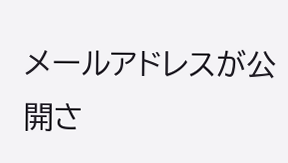メールアドレスが公開さ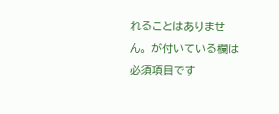れることはありません。 が付いている欄は必須項目です